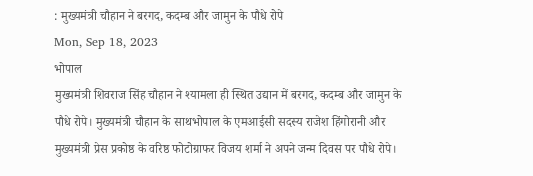: मुख्यमंत्री चौहान ने बरगद, कदम्ब और जामुन के पौधे रोपे
Mon, Sep 18, 2023
भोपाल
मुख्यमंत्री शिवराज सिंह चौहान ने श्यामला ही स्थित उद्यान में बरगद, कदम्ब और जामुन के पौधे रोपे। मुख्यमंत्री चौहान के साथभोपाल के एमआईसी सदस्य राजेश हिंगोरानी और मुख्यमंत्री प्रेस प्रकोष्ठ के वरिष्ठ फोटोग्राफर विजय शर्मा ने अपने जन्म दिवस पर पौधे रोपे।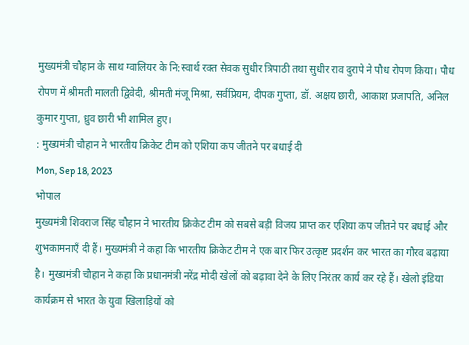मुख्यमंत्री चौहान के साथ ग्वालियर के नि:स्वार्थ रक्त सेवक सुधीर त्रिपाठी तथा सुधीर राव दुरापे ने पौध रोपण किया। पौध रोपण में श्रीमती मालती द्विवेदी, श्रीमती मंजू मिश्रा, सर्वप्रियम, दीपक गुप्ता, डॉ. अक्षय छारी, आकाश प्रजापति, अनिल कुमार गुप्ता, ध्रुव छारी भी शामिल हुए।
: मुख्यमंत्री चौहान ने भारतीय क्रिकेट टीम को एशिया कप जीतने पर बधाई दी
Mon, Sep 18, 2023
भोपाल
मुख्यमंत्री शिवराज सिंह चौहान ने भारतीय क्रिकेट टीम को सबसे बड़ी विजय प्राप्त कर एशिया कप जीतने पर बधाई और शुभकामनाएँ दी हैं। मुख्यमंत्री ने कहा कि भारतीय क्रिकेट टीम ने एक बार फिर उत्कृष्ट प्रदर्शन कर भारत का गौरव बढ़ाया है। मुख्यमंत्री चौहान ने कहा कि प्रधानमंत्री नरेंद्र मोदी खेलों को बढ़ावा देने के लिए निरंतर कार्य कर रहे हैं। खेलो इंडिया कार्यक्रम से भारत के युवा खिलाड़ियों को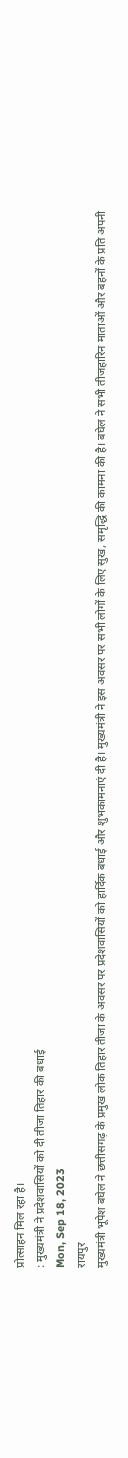प्रोत्साहन मिल रहा है।
: मुख्यमंत्री ने प्रदेशवासियों को दी तीजा तिहार की बधाई
Mon, Sep 18, 2023
रायपुर
मुख्यमंत्री भूपेश बघेल ने छत्तीसगढ़ के प्रमुख लोक तिहार तीजा के अवसर पर प्रदेशवासियों को हार्दिक बधाई और शुभकामनाएं दी है। मुख्यमंत्री ने इस अवसर पर सभी लोगों के लिए सुख, समृद्धि की कामना की है। बघेल ने सभी तीजहारिन माताओं और बहनों के प्रति अपनी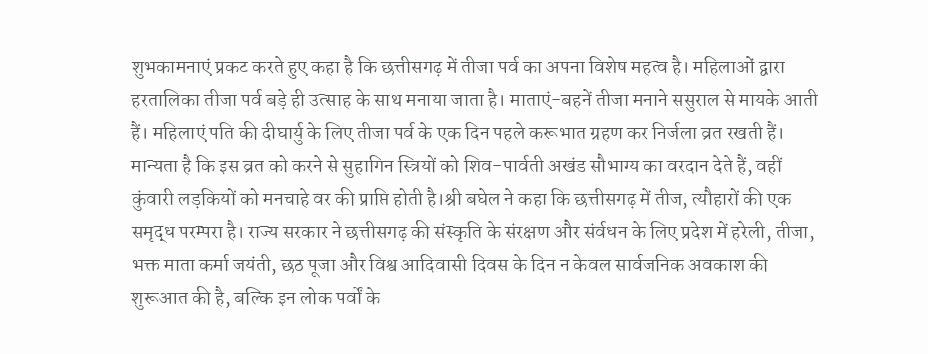शुभकामनाएं प्रकट करते हुए कहा है कि छत्तीसगढ़ में तीजा पर्व का अपना विशेष महत्व है। महिलाओं द्वारा हरतालिका तीजा पर्व बड़े ही उत्साह के साथ मनाया जाता है। माताएं-बहनें तीजा मनाने ससुराल से मायके आती हैं। महिलाएं पति की दीघार्यु के लिए तीजा पर्व के एक दिन पहले करूभात ग्रहण कर निर्जला व्रत रखती हैं। मान्यता है कि इस व्रत को करने से सुहागिन स्त्रियों को शिव-पार्वती अखंड सौभाग्य का वरदान देते हैं, वहीं कुंवारी लड़कियों को मनचाहे वर की प्राप्ति होती है।श्री बघेल ने कहा कि छत्तीसगढ़ में तीज, त्यौहारों की एक समृद्ध परम्परा है। राज्य सरकार ने छत्तीसगढ़ की संस्कृति के संरक्षण और संर्वधन के लिए प्रदेश में हरेली, तीजा, भक्त माता कर्मा जयंती, छठ पूजा और विश्व आदिवासी दिवस के दिन न केवल सार्वजनिक अवकाश की शुरूआत की है, बल्कि इन लोक पर्वों के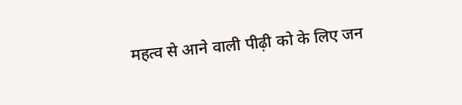महत्व से आने वाली पीढ़ी को के लिए जन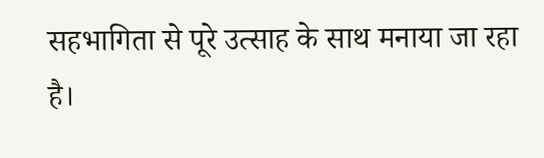सहभागिता से पूरे उत्साह के साथ मनाया जा रहा है।